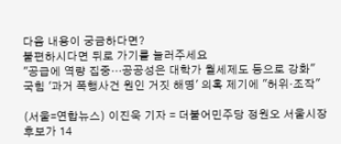다음 내용이 궁금하다면?
불편하시다면 뒤로 가기를 눌러주세요
"공급에 역량 집중…공공성은 대학가 월세제도 등으로 강화"
국힘 '과거 폭행사건 원인 거짓 해명' 의혹 제기에 "허위·조작"

(서울=연합뉴스) 이진욱 기자 = 더불어민주당 정원오 서울시장 후보가 14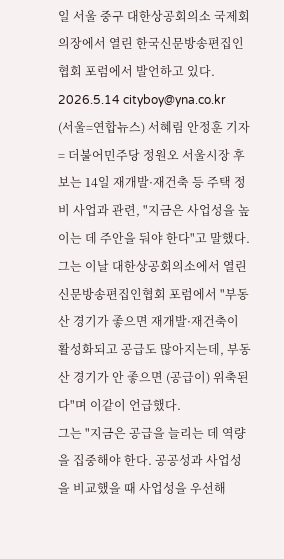일 서울 중구 대한상공회의소 국제회의장에서 열린 한국신문방송편집인협회 포럼에서 발언하고 있다. 2026.5.14 cityboy@yna.co.kr
(서울=연합뉴스) 서혜림 안정훈 기자 = 더불어민주당 정원오 서울시장 후보는 14일 재개발·재건축 등 주택 정비 사업과 관련, "지금은 사업성을 높이는 데 주안을 둬야 한다"고 말했다.
그는 이날 대한상공회의소에서 열린 신문방송편집인협회 포럼에서 "부동산 경기가 좋으면 재개발·재건축이 활성화되고 공급도 많아지는데, 부동산 경기가 안 좋으면 (공급이) 위축된다"며 이같이 언급했다.
그는 "지금은 공급을 늘리는 데 역량을 집중해야 한다. 공공성과 사업성을 비교했을 때 사업성을 우선해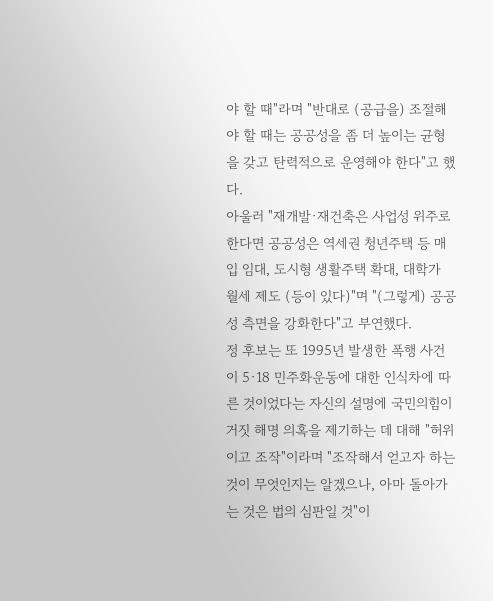야 할 때"라며 "반대로 (공급을) 조절해야 할 때는 공공성을 좀 더 높이는 균형을 갖고 탄력적으로 운영해야 한다"고 했다.
아울러 "재개발·재건축은 사업성 위주로 한다면 공공성은 역세권 청년주택 등 매입 임대, 도시형 생활주택 확대, 대학가 월세 제도 (등이 있다)"며 "(그렇게) 공공성 측면을 강화한다"고 부연했다.
정 후보는 또 1995년 발생한 폭행 사건이 5·18 민주화운동에 대한 인식차에 따른 것이었다는 자신의 설명에 국민의힘이 거짓 해명 의혹을 제기하는 데 대해 "허위이고 조작"이라며 "조작해서 얻고자 하는 것이 무엇인지는 알겠으나, 아마 돌아가는 것은 법의 심판일 것"이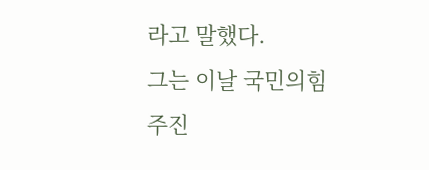라고 말했다.
그는 이날 국민의힘 주진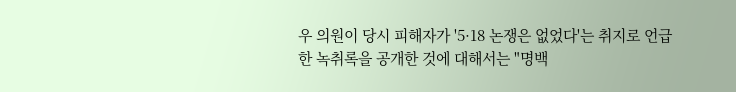우 의원이 당시 피해자가 '5·18 논쟁은 없었다'는 취지로 언급한 녹취록을 공개한 것에 대해서는 "명백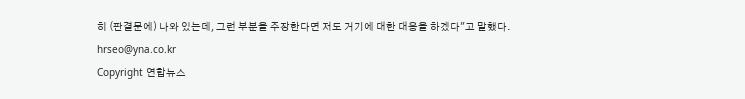히 (판결문에) 나와 있는데, 그런 부분을 주장한다면 저도 거기에 대한 대응을 하겠다"고 말했다.
hrseo@yna.co.kr
Copyright 연합뉴스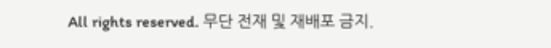All rights reserved. 무단 전재 및 재배포 금지.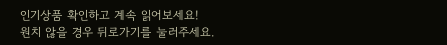인기상품 확인하고 계속 읽어보세요!
원치 않을 경우 뒤로가기를 눌러주세요.